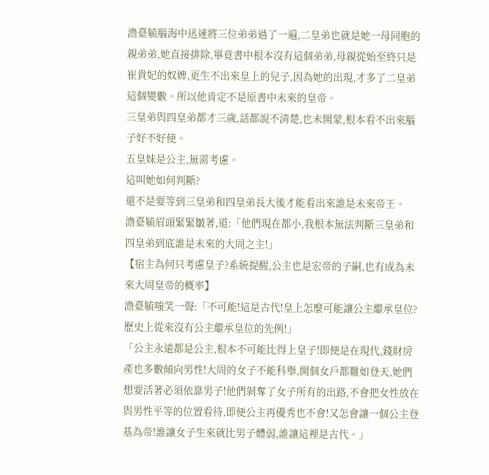澹臺毓腦海中迅速將三位弟弟過了一遍,二皇弟也就是她一母同胞的親弟弟,她直接排除,畢竟書中根本沒有這個弟弟,母親從始至終只是崔貴妃的奴婢,更生不出來皇上的兒子,因為她的出現,才多了二皇弟這個變數。所以他肯定不是原書中未來的皇帝。
三皇弟與四皇弟都才三歲,話都說不清楚,也未開蒙,根本看不出來腦子好不好使。
五皇妹是公主,無需考慮。
這叫她如何判斷?
還不是要等到三皇弟和四皇弟長大後才能看出來誰是未來帝王。
澹臺毓眉頭緊緊皺著,道:「他們現在都小,我根本無法判斷三皇弟和四皇弟到底誰是未來的大周之主!」
【宿主為何只考慮皇子?系統提醒,公主也是宏帝的子嗣,也有成為未來大周皇帝的概率】
澹臺毓嗤笑一聲:「不可能!這是古代!皇上怎麼可能讓公主繼承皇位?歷史上從來沒有公主繼承皇位的先例!」
「公主永遠都是公主,根本不可能比得上皇子!即便是在現代,錢財房產也多數傾向男性!大周的女子不能科舉,開個女戶都難如登天,她們想要活著必須依靠男子!他們剝奪了女子所有的出路,不會把女性放在與男性平等的位置看待,即便公主再優秀也不會!又怎會讓一個公主登基為帝!誰讓女子生來就比男子體弱,誰讓這裡是古代。」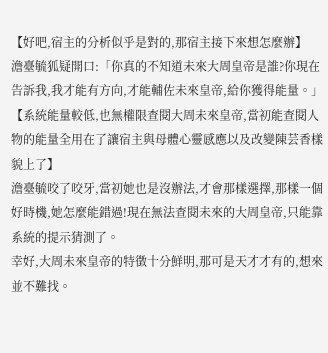【好吧,宿主的分析似乎是對的,那宿主接下來想怎麼辦】
澹臺毓狐疑開口:「你真的不知道未來大周皇帝是誰?你現在告訴我,我才能有方向,才能輔佐未來皇帝,給你獲得能量。」
【系統能量較低,也無權限查閱大周未來皇帝,當初能查閱人物的能量全用在了讓宿主與母體心靈感應以及改變陳芸香樣貌上了】
澹臺毓咬了咬牙,當初她也是沒辦法,才會那樣選擇,那樣一個好時機,她怎麼能錯過!現在無法查閱未來的大周皇帝,只能靠系統的提示猜測了。
幸好,大周未來皇帝的特徵十分鮮明,那可是天才才有的,想來並不難找。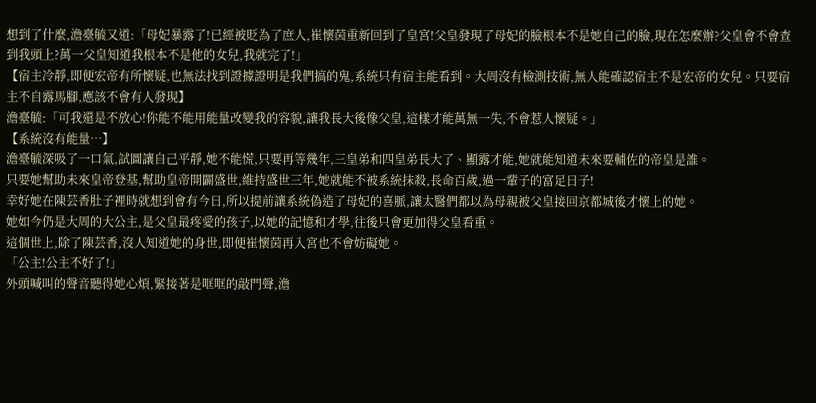想到了什麼,澹臺毓又道:「母妃暴露了!已經被貶為了庶人,崔懷茵重新回到了皇宮!父皇發現了母妃的臉根本不是她自己的臉,現在怎麼辦?父皇會不會查到我頭上?萬一父皇知道我根本不是他的女兒,我就完了!」
【宿主冷靜,即便宏帝有所懷疑,也無法找到證據證明是我們搞的鬼,系統只有宿主能看到。大周沒有檢測技術,無人能確認宿主不是宏帝的女兒。只要宿主不自露馬腳,應該不會有人發現】
澹臺毓:「可我還是不放心!你能不能用能量改變我的容貌,讓我長大後像父皇,這樣才能萬無一失,不會惹人懷疑。」
【系統沒有能量…】
澹臺毓深吸了一口氣,試圖讓自己平靜,她不能慌,只要再等幾年,三皇弟和四皇弟長大了、顯露才能,她就能知道未來要輔佐的帝皇是誰。
只要她幫助未來皇帝登基,幫助皇帝開闢盛世,維持盛世三年,她就能不被系統抹殺,長命百歲,過一輩子的富足日子!
幸好她在陳芸香肚子裡時就想到會有今日,所以提前讓系統偽造了母妃的喜脈,讓太醫們都以為母親被父皇接回京都城後才懷上的她。
她如今仍是大周的大公主,是父皇最疼愛的孩子,以她的記憶和才學,往後只會更加得父皇看重。
這個世上,除了陳芸香,沒人知道她的身世,即便崔懷茵再入宮也不會妨礙她。
「公主!公主不好了!」
外頭喊叫的聲音聽得她心煩,緊接著是哐哐的敲門聲,澹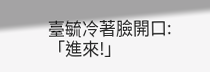臺毓冷著臉開口:「進來!」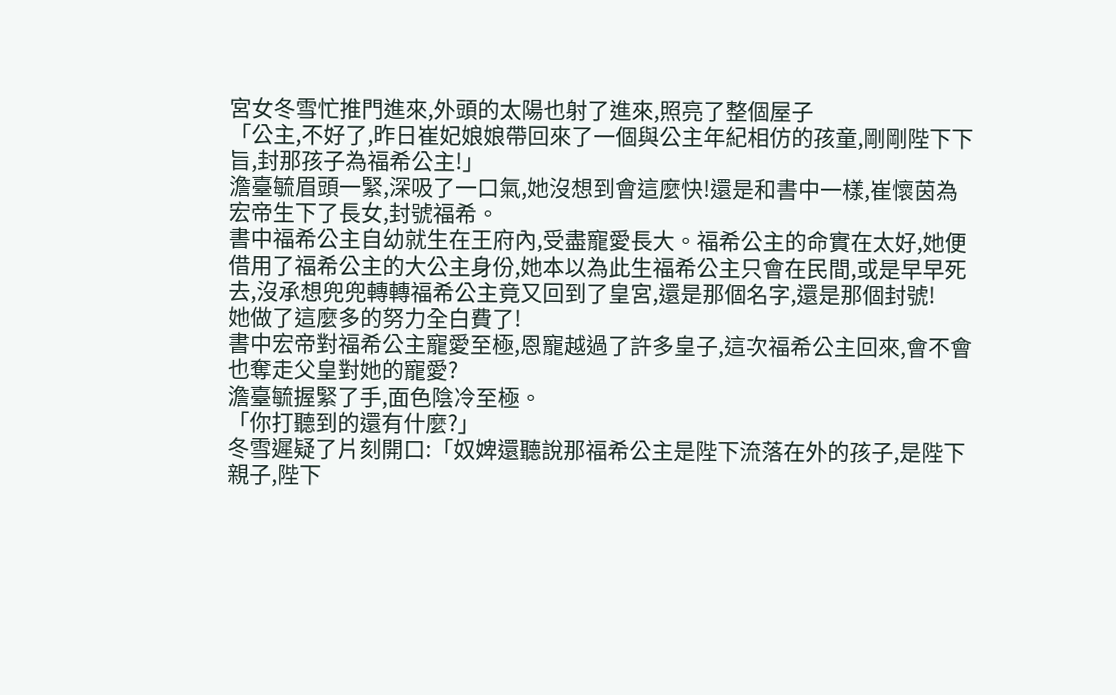宮女冬雪忙推門進來,外頭的太陽也射了進來,照亮了整個屋子
「公主,不好了,昨日崔妃娘娘帶回來了一個與公主年紀相仿的孩童,剛剛陛下下旨,封那孩子為福希公主!」
澹臺毓眉頭一緊,深吸了一口氣,她沒想到會這麼快!還是和書中一樣,崔懷茵為宏帝生下了長女,封號福希。
書中福希公主自幼就生在王府內,受盡寵愛長大。福希公主的命實在太好,她便借用了福希公主的大公主身份,她本以為此生福希公主只會在民間,或是早早死去,沒承想兜兜轉轉福希公主竟又回到了皇宮,還是那個名字,還是那個封號!
她做了這麼多的努力全白費了!
書中宏帝對福希公主寵愛至極,恩寵越過了許多皇子,這次福希公主回來,會不會也奪走父皇對她的寵愛?
澹臺毓握緊了手,面色陰冷至極。
「你打聽到的還有什麼?」
冬雪遲疑了片刻開口:「奴婢還聽說那福希公主是陛下流落在外的孩子,是陛下親子,陛下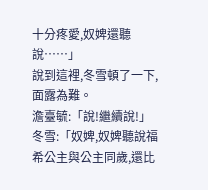十分疼愛,奴婢還聽說……」
說到這裡,冬雪頓了一下,面露為難。
澹臺毓:「說!繼續說!」
冬雪:「奴婢,奴婢聽說福希公主與公主同歲,還比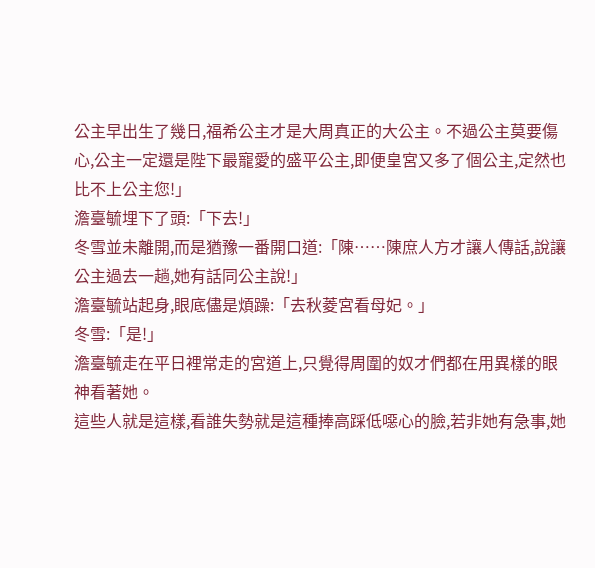公主早出生了幾日,福希公主才是大周真正的大公主。不過公主莫要傷心,公主一定還是陛下最寵愛的盛平公主,即便皇宮又多了個公主,定然也比不上公主您!」
澹臺毓埋下了頭:「下去!」
冬雪並未離開,而是猶豫一番開口道:「陳……陳庶人方才讓人傳話,說讓公主過去一趟,她有話同公主說!」
澹臺毓站起身,眼底儘是煩躁:「去秋菱宮看母妃。」
冬雪:「是!」
澹臺毓走在平日裡常走的宮道上,只覺得周圍的奴才們都在用異樣的眼神看著她。
這些人就是這樣,看誰失勢就是這種捧高踩低噁心的臉,若非她有急事,她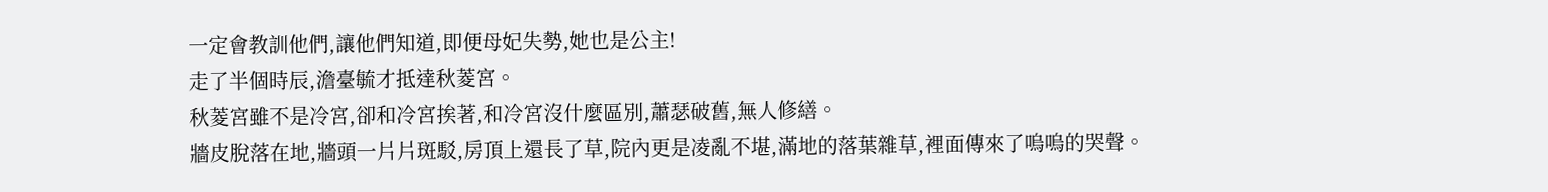一定會教訓他們,讓他們知道,即便母妃失勢,她也是公主!
走了半個時辰,澹臺毓才抵達秋菱宮。
秋菱宮雖不是冷宮,卻和冷宮挨著,和冷宮沒什麼區別,蕭瑟破舊,無人修繕。
牆皮脫落在地,牆頭一片片斑駁,房頂上還長了草,院內更是凌亂不堪,滿地的落葉雜草,裡面傳來了嗚嗚的哭聲。